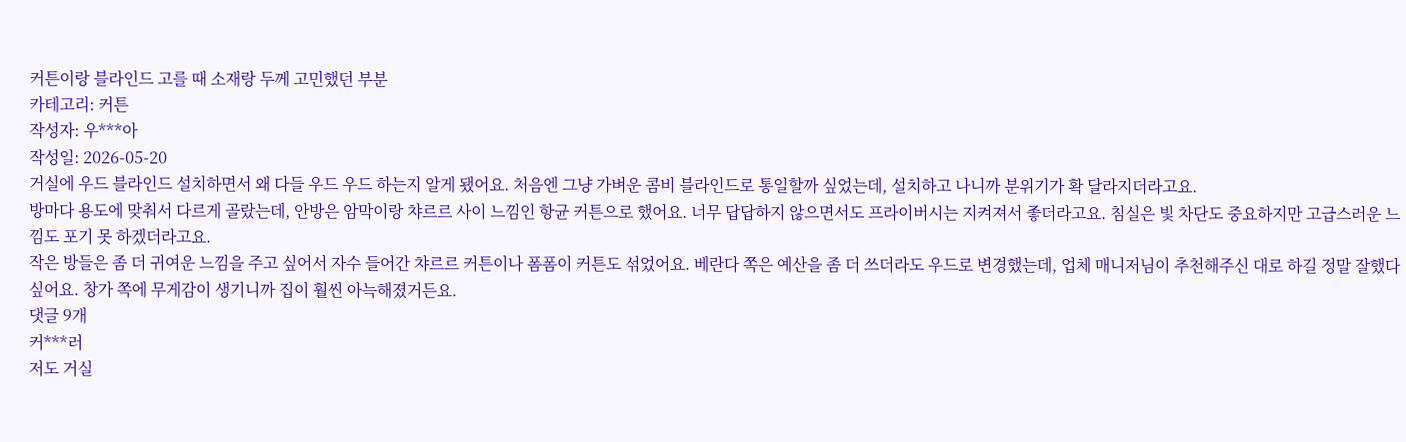커튼이랑 블라인드 고를 때 소재랑 두께 고민했던 부분
카테고리: 커튼
작성자: 우***아
작성일: 2026-05-20
거실에 우드 블라인드 설치하면서 왜 다들 우드 우드 하는지 알게 됐어요. 처음엔 그냥 가벼운 콤비 블라인드로 통일할까 싶었는데, 설치하고 나니까 분위기가 확 달라지더라고요.
방마다 용도에 맞춰서 다르게 골랐는데, 안방은 암막이랑 챠르르 사이 느낌인 항균 커튼으로 했어요. 너무 답답하지 않으면서도 프라이버시는 지켜져서 좋더라고요. 침실은 빛 차단도 중요하지만 고급스러운 느낌도 포기 못 하겠더라고요.
작은 방들은 좀 더 귀여운 느낌을 주고 싶어서 자수 들어간 챠르르 커튼이나 폼폼이 커튼도 섞었어요. 베란다 쪽은 예산을 좀 더 쓰더라도 우드로 변경했는데, 업체 매니저님이 추천해주신 대로 하길 정말 잘했다 싶어요. 창가 쪽에 무게감이 생기니까 집이 훨씬 아늑해졌거든요.
댓글 9개
커***러
저도 거실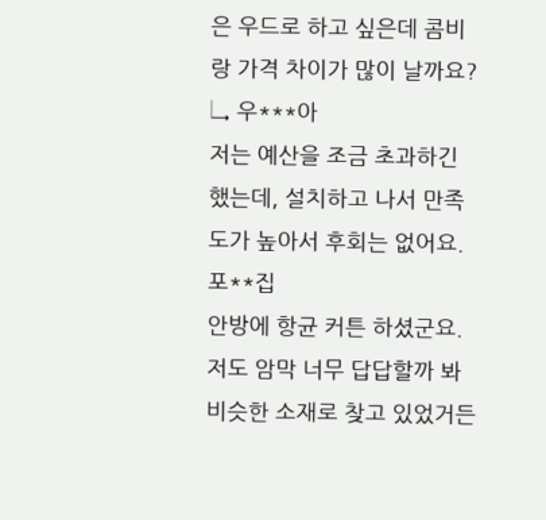은 우드로 하고 싶은데 콤비랑 가격 차이가 많이 날까요?
↳ 우***아
저는 예산을 조금 초과하긴 했는데, 설치하고 나서 만족도가 높아서 후회는 없어요.
포**집
안방에 항균 커튼 하셨군요. 저도 암막 너무 답답할까 봐 비슷한 소재로 찾고 있었거든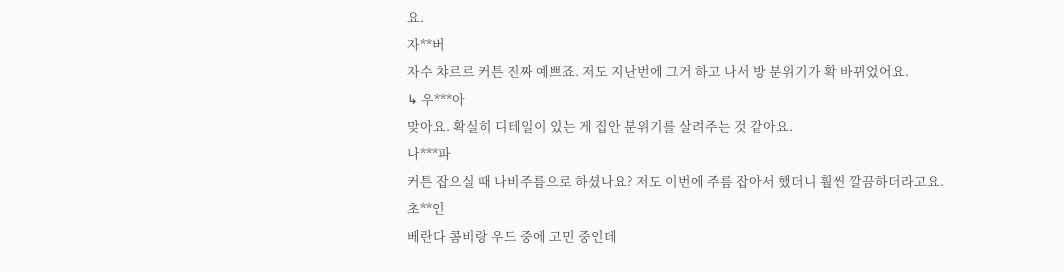요.
자**버
자수 챠르르 커튼 진짜 예쁘죠. 저도 지난번에 그거 하고 나서 방 분위기가 확 바뀌었어요.
↳ 우***아
맞아요. 확실히 디테일이 있는 게 집안 분위기를 살려주는 것 같아요.
나***파
커튼 잡으실 때 나비주름으로 하셨나요? 저도 이번에 주름 잡아서 했더니 훨씬 깔끔하더라고요.
초**인
베란다 콤비랑 우드 중에 고민 중인데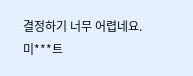결정하기 너무 어렵네요.
미***트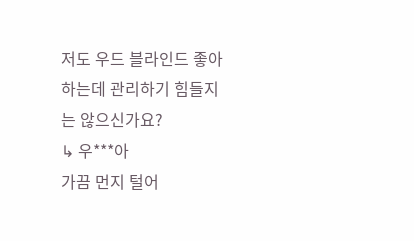저도 우드 블라인드 좋아하는데 관리하기 힘들지는 않으신가요?
↳ 우***아
가끔 먼지 털어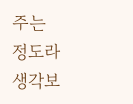주는 정도라 생각보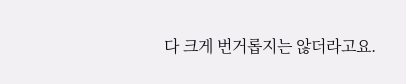다 크게 번거롭지는 않더라고요.